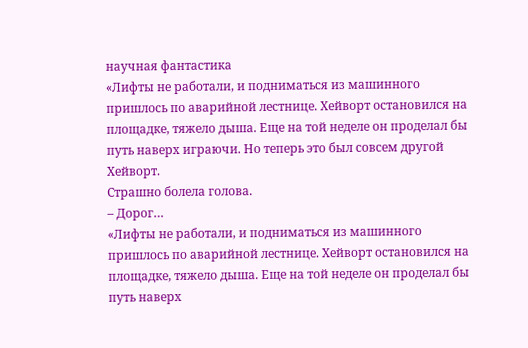научная фантастика
«Лифты не работали, и подниматься из машинного пришлось по аварийной лестнице. Хейворт остановился на площадке, тяжело дыша. Еще на той неделе он проделал бы путь наверх играючи. Но теперь это был совсем другой Хейворт.
Страшно болела голова.
– Дорог…
«Лифты не работали, и подниматься из машинного пришлось по аварийной лестнице. Хейворт остановился на площадке, тяжело дыша. Еще на той неделе он проделал бы путь наверх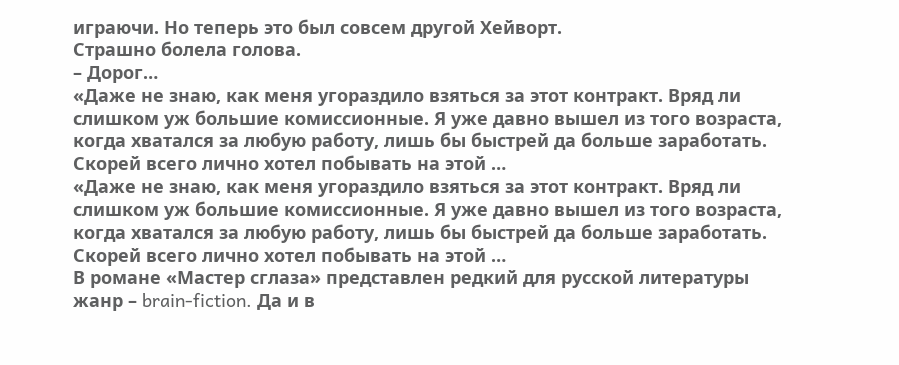играючи. Но теперь это был совсем другой Хейворт.
Страшно болела голова.
– Дорог…
«Даже не знаю, как меня угораздило взяться за этот контракт. Вряд ли слишком уж большие комиссионные. Я уже давно вышел из того возраста, когда хватался за любую работу, лишь бы быстрей да больше заработать. Скорей всего лично хотел побывать на этой …
«Даже не знаю, как меня угораздило взяться за этот контракт. Вряд ли слишком уж большие комиссионные. Я уже давно вышел из того возраста, когда хватался за любую работу, лишь бы быстрей да больше заработать. Скорей всего лично хотел побывать на этой …
В романе «Мастер сглаза» представлен редкий для русской литературы жанр – brain-fiction. Да и в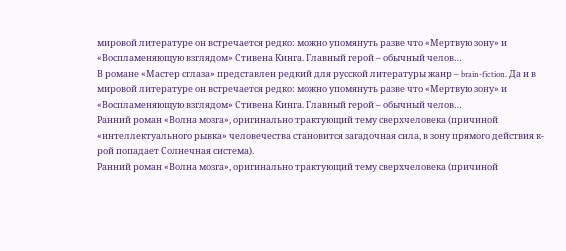мировой литературе он встречается редко: можно упомянуть разве что «Мертвую зону» и «Воспламеняющую взглядом» Стивена Кинга. Главный герой – обычный челов…
В романе «Мастер сглаза» представлен редкий для русской литературы жанр – brain-fiction. Да и в мировой литературе он встречается редко: можно упомянуть разве что «Мертвую зону» и «Воспламеняющую взглядом» Стивена Кинга. Главный герой – обычный челов…
Ранний роман «Волна мозга», оригинально трактующий тему сверхчеловека (причиной «интеллектуального рывка» человечества становится загадочная сила, в зону прямого действия к-рой попадает Солнечная система).
Ранний роман «Волна мозга», оригинально трактующий тему сверхчеловека (причиной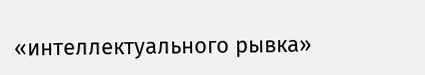«интеллектуального рывка»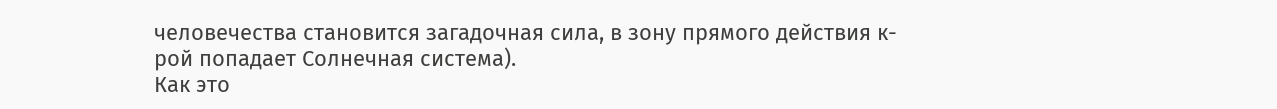человечества становится загадочная сила, в зону прямого действия к-рой попадает Солнечная система).
Как это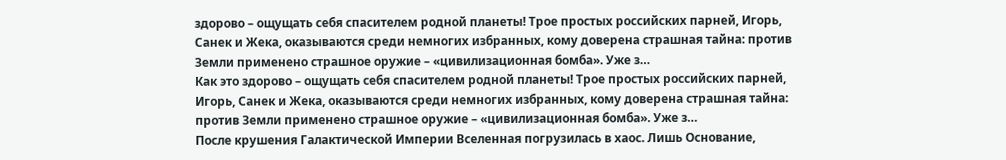здорово – ощущать себя спасителем родной планеты! Трое простых российских парней, Игорь, Санек и Жека, оказываются среди немногих избранных, кому доверена страшная тайна: против Земли применено страшное оружие – «цивилизационная бомба». Уже з…
Как это здорово – ощущать себя спасителем родной планеты! Трое простых российских парней, Игорь, Санек и Жека, оказываются среди немногих избранных, кому доверена страшная тайна: против Земли применено страшное оружие – «цивилизационная бомба». Уже з…
После крушения Галактической Империи Вселенная погрузилась в хаос. Лишь Основание,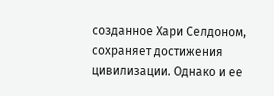созданное Хари Селдоном, сохраняет достижения цивилизации. Однако и ее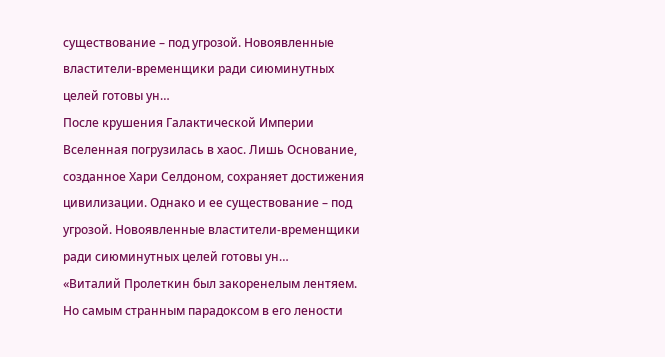существование – под угрозой. Новоявленные властители-временщики ради сиюминутных целей готовы ун…
После крушения Галактической Империи Вселенная погрузилась в хаос. Лишь Основание, созданное Хари Селдоном, сохраняет достижения цивилизации. Однако и ее существование – под угрозой. Новоявленные властители-временщики ради сиюминутных целей готовы ун…
«Виталий Пролеткин был закоренелым лентяем. Но самым странным парадоксом в его лености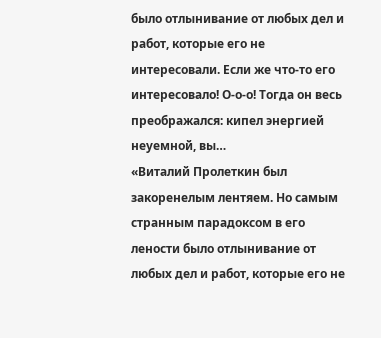было отлынивание от любых дел и работ, которые его не интересовали. Если же что-то его интересовало! О-о-о! Тогда он весь преображался: кипел энергией неуемной, вы…
«Виталий Пролеткин был закоренелым лентяем. Но самым странным парадоксом в его лености было отлынивание от любых дел и работ, которые его не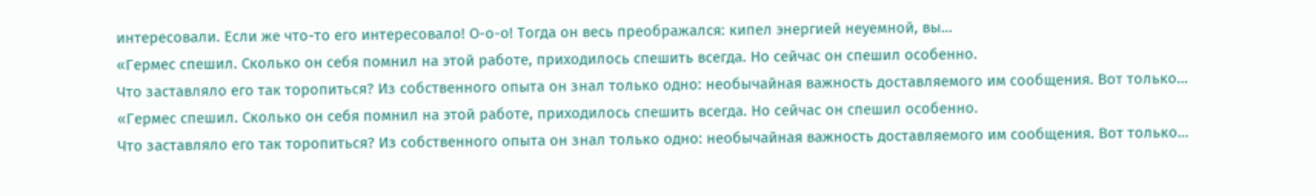интересовали. Если же что-то его интересовало! О-о-о! Тогда он весь преображался: кипел энергией неуемной, вы…
«Гермес спешил. Сколько он себя помнил на этой работе, приходилось спешить всегда. Но сейчас он спешил особенно.
Что заставляло его так торопиться? Из собственного опыта он знал только одно: необычайная важность доставляемого им сообщения. Вот только…
«Гермес спешил. Сколько он себя помнил на этой работе, приходилось спешить всегда. Но сейчас он спешил особенно.
Что заставляло его так торопиться? Из собственного опыта он знал только одно: необычайная важность доставляемого им сообщения. Вот только…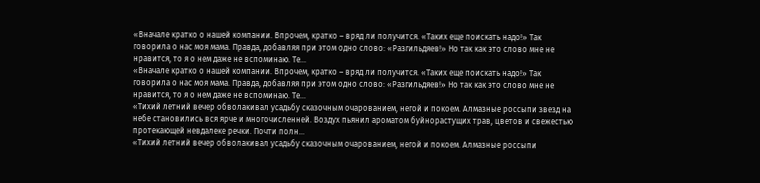«Вначале кратко о нашей компании. Впрочем, кратко – вряд ли получится. «Таких еще поискать надо!» Так говорила о нас моя мама. Правда, добавляя при этом одно слово: «Разгильдяев!» Но так как это слово мне не нравится, то я о нем даже не вспоминаю. Те…
«Вначале кратко о нашей компании. Впрочем, кратко – вряд ли получится. «Таких еще поискать надо!» Так говорила о нас моя мама. Правда, добавляя при этом одно слово: «Разгильдяев!» Но так как это слово мне не нравится, то я о нем даже не вспоминаю. Те…
«Тихий летний вечер обволакивал усадьбу сказочным очарованием, негой и покоем. Алмазные россыпи звезд на небе становились вся ярче и многочисленней. Воздух пьянил ароматом буйнорастущих трав, цветов и свежестью протекающей невдалеке речки. Почти полн…
«Тихий летний вечер обволакивал усадьбу сказочным очарованием, негой и покоем. Алмазные россыпи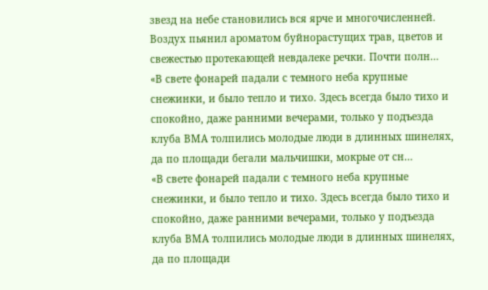звезд на небе становились вся ярче и многочисленней. Воздух пьянил ароматом буйнорастущих трав, цветов и свежестью протекающей невдалеке речки. Почти полн…
«В свете фонарей падали с темного неба крупные снежинки, и было тепло и тихо. Здесь всегда было тихо и спокойно, даже ранними вечерами, только у подъезда клуба ВМА толпились молодые люди в длинных шинелях, да по площади бегали мальчишки, мокрые от сн…
«В свете фонарей падали с темного неба крупные снежинки, и было тепло и тихо. Здесь всегда было тихо и спокойно, даже ранними вечерами, только у подъезда клуба ВМА толпились молодые люди в длинных шинелях, да по площади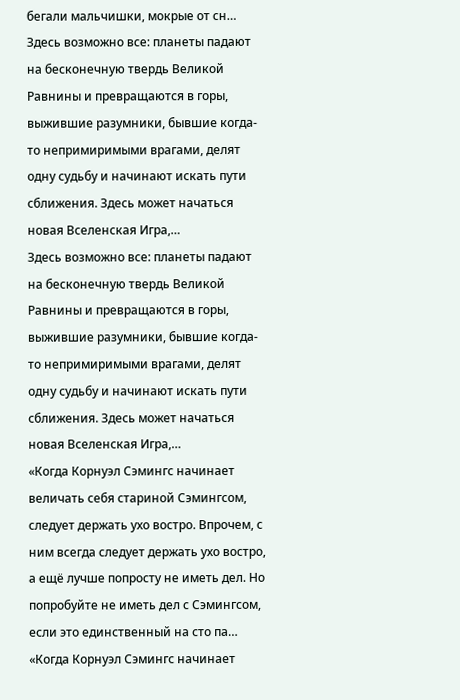бегали мальчишки, мокрые от сн…
Здесь возможно все: планеты падают на бесконечную твердь Великой Равнины и превращаются в горы, выжившие разумники, бывшие когда-то непримиримыми врагами, делят одну судьбу и начинают искать пути сближения. Здесь может начаться новая Вселенская Игра,…
Здесь возможно все: планеты падают на бесконечную твердь Великой Равнины и превращаются в горы, выжившие разумники, бывшие когда-то непримиримыми врагами, делят одну судьбу и начинают искать пути сближения. Здесь может начаться новая Вселенская Игра,…
«Когда Корнуэл Сэмингс начинает величать себя стариной Сэмингсом, следует держать ухо востро. Впрочем, с ним всегда следует держать ухо востро, а ещё лучше попросту не иметь дел. Но попробуйте не иметь дел с Сэмингсом, если это единственный на сто па…
«Когда Корнуэл Сэмингс начинает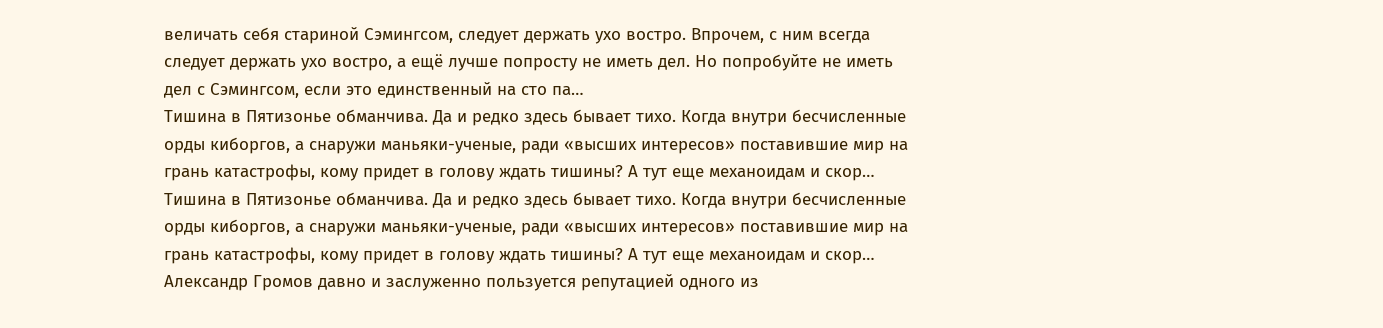величать себя стариной Сэмингсом, следует держать ухо востро. Впрочем, с ним всегда следует держать ухо востро, а ещё лучше попросту не иметь дел. Но попробуйте не иметь дел с Сэмингсом, если это единственный на сто па…
Тишина в Пятизонье обманчива. Да и редко здесь бывает тихо. Когда внутри бесчисленные орды киборгов, а снаружи маньяки-ученые, ради «высших интересов» поставившие мир на грань катастрофы, кому придет в голову ждать тишины? А тут еще механоидам и скор…
Тишина в Пятизонье обманчива. Да и редко здесь бывает тихо. Когда внутри бесчисленные орды киборгов, а снаружи маньяки-ученые, ради «высших интересов» поставившие мир на грань катастрофы, кому придет в голову ждать тишины? А тут еще механоидам и скор…
Александр Громов давно и заслуженно пользуется репутацией одного из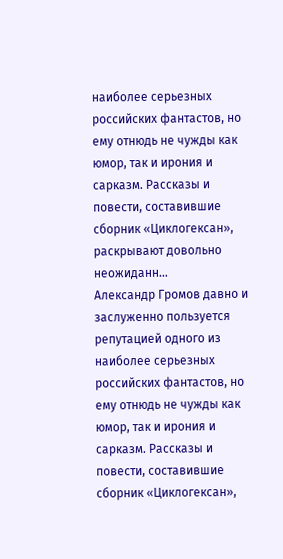наиболее серьезных российских фантастов, но ему отнюдь не чужды как юмор, так и ирония и сарказм. Рассказы и повести, составившие сборник «Циклогексан», раскрывают довольно неожиданн…
Александр Громов давно и заслуженно пользуется репутацией одного из наиболее серьезных российских фантастов, но ему отнюдь не чужды как юмор, так и ирония и сарказм. Рассказы и повести, составившие сборник «Циклогексан»,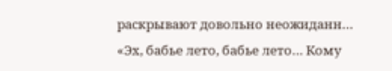раскрывают довольно неожиданн…
«Эх, бабье лето, бабье лето… Кому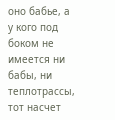оно бабье, а у кого под боком не имеется ни бабы, ни теплотрассы, тот насчет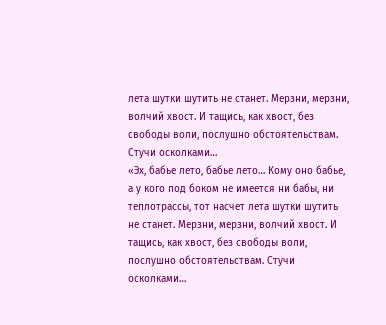лета шутки шутить не станет. Мерзни, мерзни, волчий хвост. И тащись, как хвост, без свободы воли, послушно обстоятельствам. Стучи осколками…
«Эх, бабье лето, бабье лето… Кому оно бабье, а у кого под боком не имеется ни бабы, ни теплотрассы, тот насчет лета шутки шутить не станет. Мерзни, мерзни, волчий хвост. И тащись, как хвост, без свободы воли, послушно обстоятельствам. Стучи осколками…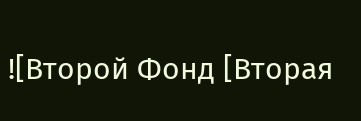![Второй Фонд [Вторая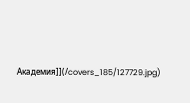Академия]](/covers_185/127729.jpg)